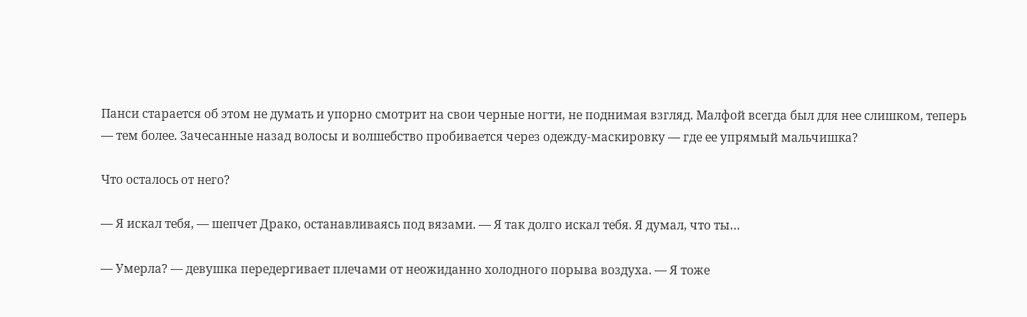Панси старается об этом не думать и упорно смотрит на свои черные ногти, не поднимая взгляд. Малфой всегда был для нее слишком, теперь — тем более. Зачесанные назад волосы и волшебство пробивается через одежду-маскировку — где ее упрямый мальчишка?

Что осталось от него?

— Я искал тебя, — шепчет Драко, останавливаясь под вязами. — Я так долго искал тебя. Я думал, что ты…

— Умерла? — девушка передергивает плечами от неожиданно холодного порыва воздуха. — Я тоже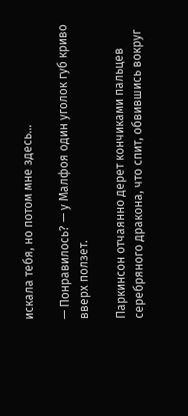искала тебя, но потом мне здесь…

— Понравилось? — у Малфоя один уголок губ криво вверх ползет.

Паркинсон отчаянно дерет кончиками пальцев серебряного дракона, что спит, обвившись вокруг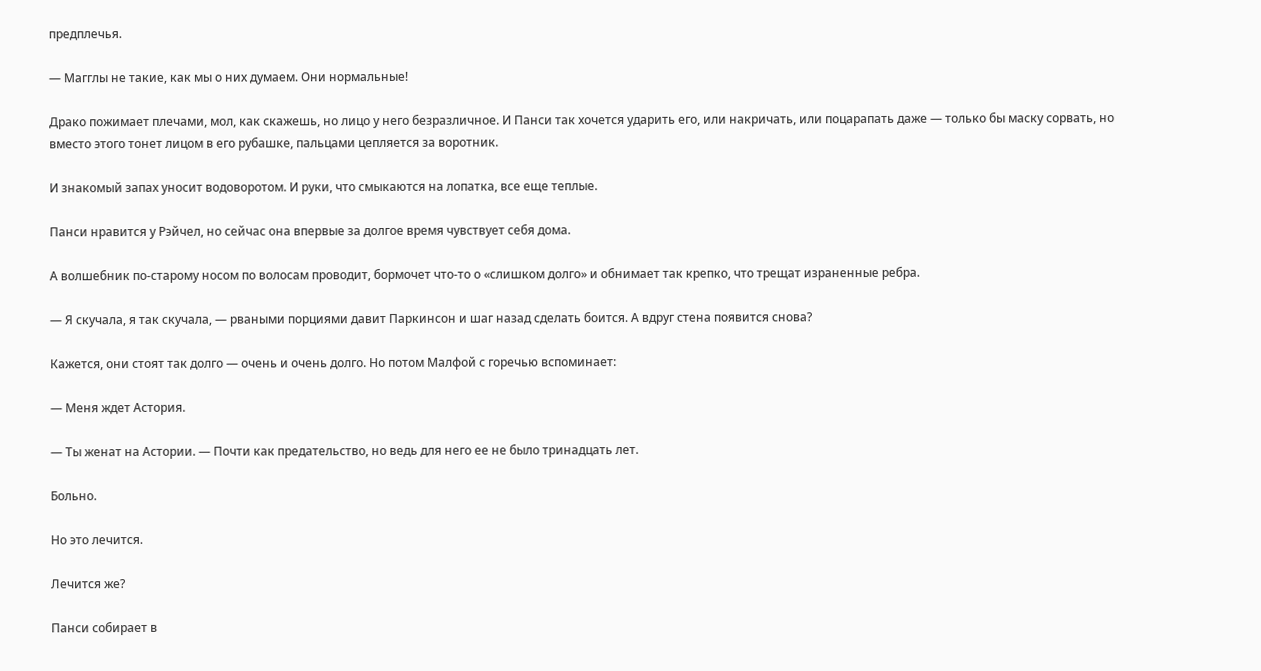предплечья.

— Магглы не такие, как мы о них думаем. Они нормальные!

Драко пожимает плечами, мол, как скажешь, но лицо у него безразличное. И Панси так хочется ударить его, или накричать, или поцарапать даже — только бы маску сорвать, но вместо этого тонет лицом в его рубашке, пальцами цепляется за воротник.

И знакомый запах уносит водоворотом. И руки, что смыкаются на лопатка, все еще теплые.

Панси нравится у Рэйчел, но сейчас она впервые за долгое время чувствует себя дома.

А волшебник по-старому носом по волосам проводит, бормочет что-то о «слишком долго» и обнимает так крепко, что трещат израненные ребра.

— Я скучала, я так скучала, — рваными порциями давит Паркинсон и шаг назад сделать боится. А вдруг стена появится снова?

Кажется, они стоят так долго — очень и очень долго. Но потом Малфой с горечью вспоминает:

— Меня ждет Астория.

— Ты женат на Астории. — Почти как предательство, но ведь для него ее не было тринадцать лет.

Больно.

Но это лечится.

Лечится же?

Панси собирает в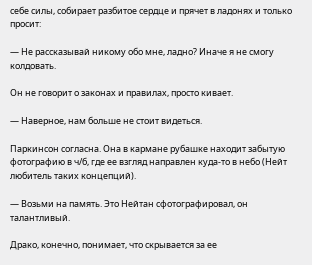себе силы, собирает разбитое сердце и прячет в ладонях и только просит:

— Не рассказывай никому обо мне, ладно? Иначе я не смогу колдовать.

Он не говорит о законах и правилах, просто кивает.

— Наверное, нам больше не стоит видеться.

Паркинсон согласна. Она в кармане рубашке находит забытую фотографию в ч/б, где ее взгляд направлен куда-то в небо (Нейт любитель таких концепций).

— Возьми на память. Это Нейтан сфотографировал, он талантливый.

Драко, конечно, понимает, что скрывается за ее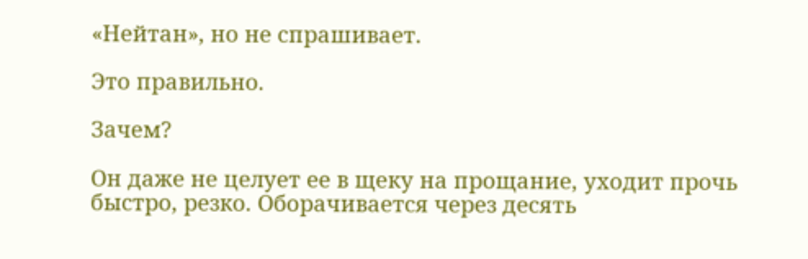«Нейтан», но не спрашивает.

Это правильно.

Зачем?

Он даже не целует ее в щеку на прощание, уходит прочь быстро, резко. Оборачивается через десять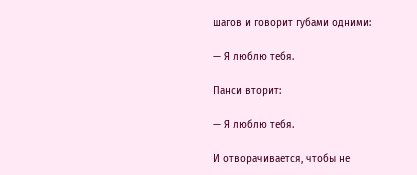шагов и говорит губами одними:

— Я люблю тебя.

Панси вторит:

— Я люблю тебя.

И отворачивается, чтобы не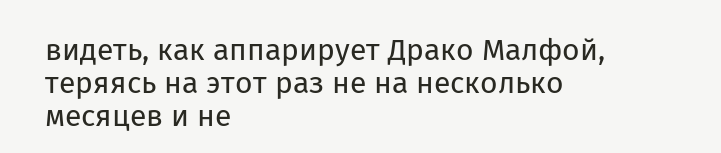видеть, как аппарирует Драко Малфой, теряясь на этот раз не на несколько месяцев и не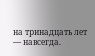на тринадцать лет — навсегда.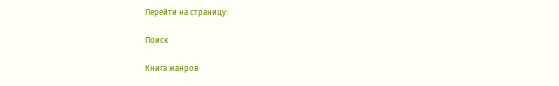Перейти на страницу:

Поиск

Книга жанров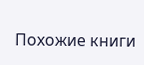Похожие книги